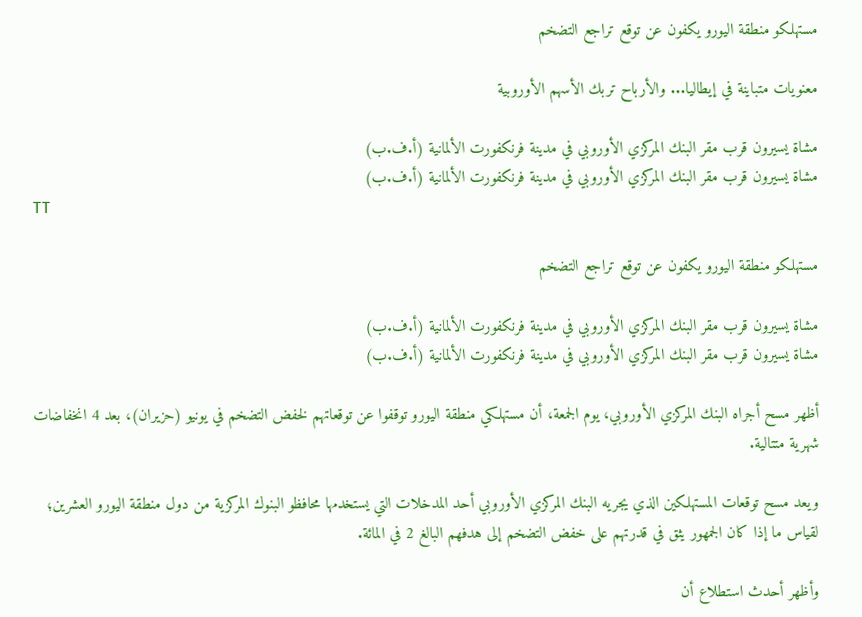مستهلكو منطقة اليورو يكفون عن توقع تراجع التضخم

معنويات متباينة في إيطاليا... والأرباح تربك الأسهم الأوروبية

مشاة يسيرون قرب مقر البنك المركزي الأوروبي في مدينة فرنكفورت الألمانية (أ.ف.ب)
مشاة يسيرون قرب مقر البنك المركزي الأوروبي في مدينة فرنكفورت الألمانية (أ.ف.ب)
TT

مستهلكو منطقة اليورو يكفون عن توقع تراجع التضخم

مشاة يسيرون قرب مقر البنك المركزي الأوروبي في مدينة فرنكفورت الألمانية (أ.ف.ب)
مشاة يسيرون قرب مقر البنك المركزي الأوروبي في مدينة فرنكفورت الألمانية (أ.ف.ب)

أظهر مسح أجراه البنك المركزي الأوروبي، يوم الجمعة، أن مستهلكي منطقة اليورو توقفوا عن توقعاتهم لخفض التضخم في يونيو (حزيران)، بعد 4 انخفاضات شهرية متتالية.

ويعد مسح توقعات المستهلكين الذي يجريه البنك المركزي الأوروبي أحد المدخلات التي يستخدمها محافظو البنوك المركزية من دول منطقة اليورو العشرين؛ لقياس ما إذا كان الجمهور يثق في قدرتهم على خفض التضخم إلى هدفهم البالغ 2 في المائة.

وأظهر أحدث استطلاع أن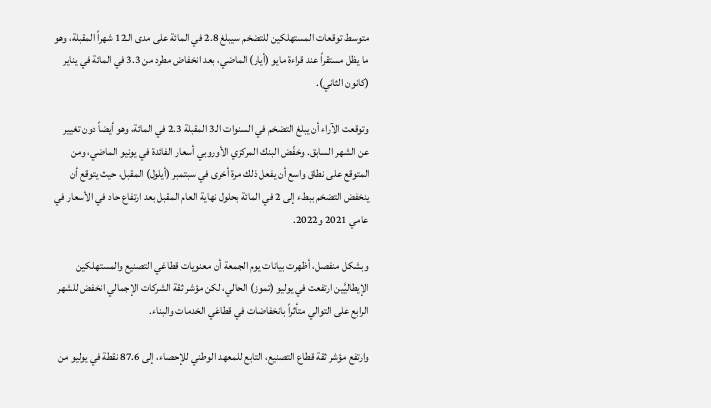متوسط توقعات المستهلكين للتضخم سيبلغ 2.8 في المائة على مدى الـ12 شهراً المقبلة، وهو ما يظل مستقراً عند قراءة مايو (أيار) الماضي، بعد انخفاض مطرد من 3.3 في المائة في يناير (كانون الثاني).

وتوقعت الآراء أن يبلغ التضخم في السنوات الـ3 المقبلة 2.3 في المائة، وهو أيضاً دون تغيير عن الشهر السابق. وخفّض البنك المركزي الأوروبي أسعار الفائدة في يونيو الماضي، ومن المتوقع على نطاق واسع أن يفعل ذلك مرة أخرى في سبتمبر (أيلول) المقبل، حيث يتوقع أن ينخفض التضخم ببطء إلى 2 في المائة بحلول نهاية العام المقبل بعد ارتفاع حاد في الأسعار في عامي 2021 و2022.

وبشكل منفصل، أظهرت بيانات يوم الجمعة أن معنويات قطاعَي التصنيع والمستهلكين الإيطاليَّين ارتفعت في يوليو (تموز) الحالي، لكن مؤشر ثقة الشركات الإجمالي انخفض للشهر الرابع على التوالي متأثراً بانخفاضات في قطاعَي الخدمات والبناء.

وارتفع مؤشر ثقة قطاع التصنيع، التابع للمعهد الوطني للإحصاء، إلى 87.6 نقطة في يوليو من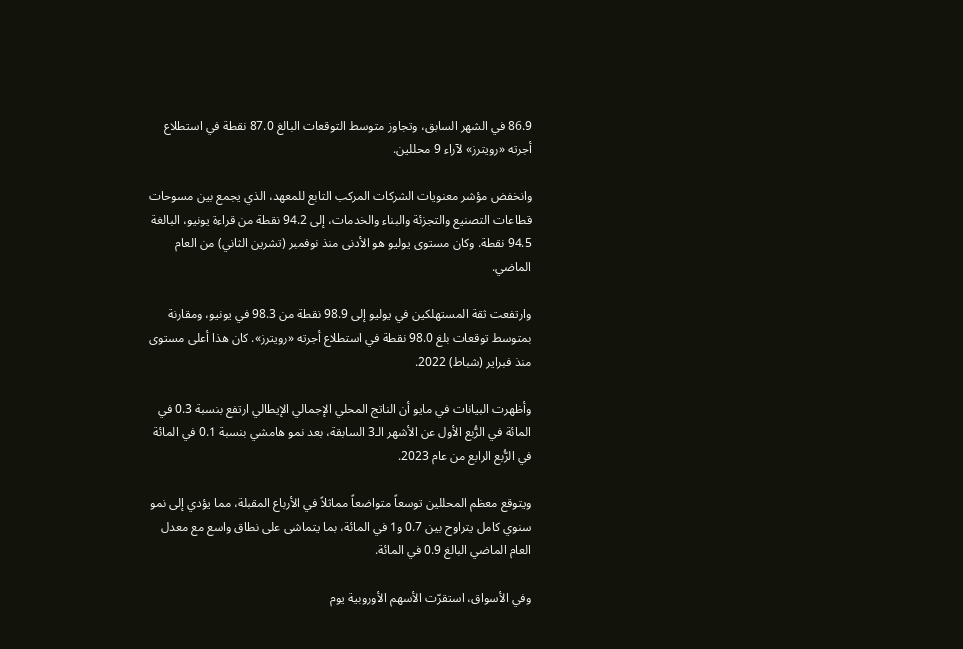86.9 في الشهر السابق، وتجاوز متوسط التوقعات البالغ 87.0 نقطة في استطلاع أجرته «رويترز» لآراء 9 محللين.

وانخفض مؤشر معنويات الشركات المركب التابع للمعهد، الذي يجمع بين مسوحات قطاعات التصنيع والتجزئة والبناء والخدمات، إلى 94.2 نقطة من قراءة يونيو، البالغة 94.5 نقطة. وكان مستوى يوليو هو الأدنى منذ نوفمبر (تشرين الثاني) من العام الماضي.

وارتفعت ثقة المستهلكين في يوليو إلى 98.9 نقطة من 98.3 في يونيو، ومقارنة بمتوسط توقعات بلغ 98.0 نقطة في استطلاع أجرته «رويترز». كان هذا أعلى مستوى منذ فبراير (شباط) 2022.

وأظهرت البيانات في مايو أن الناتج المحلي الإجمالي الإيطالي ارتفع بنسبة 0.3 في المائة في الرُّبع الأول عن الأشهر الـ3 السابقة، بعد نمو هامشي بنسبة 0.1 في المائة في الرُّبع الرابع من عام 2023.

ويتوقع معظم المحللين توسعاً متواضعاً مماثلاً في الأرباع المقبلة، مما يؤدي إلى نمو سنوي كامل يتراوح بين 0.7 و1 في المائة، بما يتماشى على نطاق واسع مع معدل العام الماضي البالغ 0.9 في المائة.

وفي الأسواق، استقرّت الأسهم الأوروبية يوم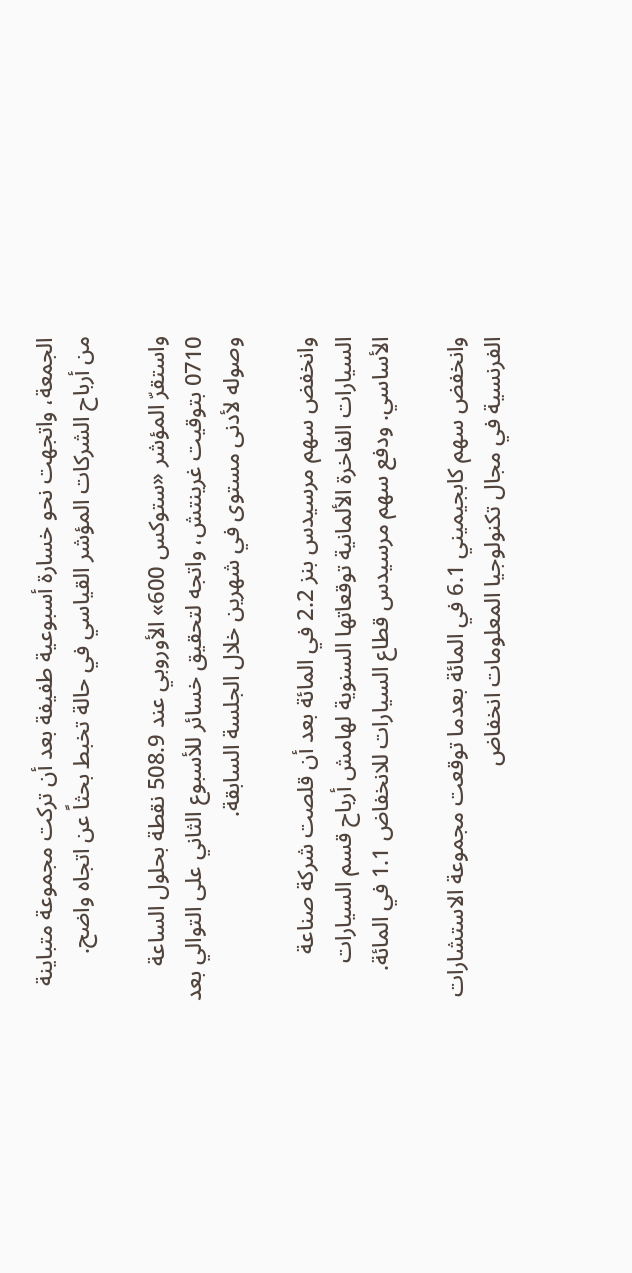الجمعة، واتجهت نحو خسارة أسبوعية طفيفة بعد أن تركت مجموعة متباينة من أرباح الشركات المؤشر القياسي في حالة تخبط بحثاً عن اتجاه واضح.

واستقرّ المؤشر «ستوكس 600» الأوروبي عند 508.9 نقطة بحلول الساعة 0710 بتوقيت غرينتش، واتجه لتحقيق خسائر للأسبوع الثاني على التوالي بعد وصوله لأدنى مستوى في شهرين خلال الجلسة السابقة.

وانخفض سهم مرسيدس بنز 2.2 في المائة بعد أن قلصت شركة صناعة السيارات الفاخرة الألمانية توقعاتها السنوية لهامش أرباح قسم السيارات الأساسي. ودفع سهم مرسيدس قطاع السيارات للانخفاض 1.1 في المائة.

وانخفض سهم كابجيميني 6.1 في المائة بعدما توقعت مجموعة الاستشارات الفرنسية في مجال تكنولوجيا المعلومات انخفاض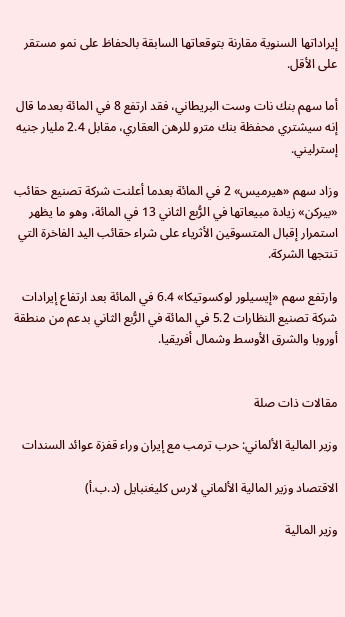إيراداتها السنوية مقارنة بتوقعاتها السابقة بالحفاظ على نمو مستقر على الأقل.

أما سهم بنك نات وست البريطاني، فقد ارتفع 8 في المائة بعدما قال إنه سيشتري محفظة بنك مترو للرهن العقاري، مقابل 2.4 مليار جنيه إسترليني.

وزاد سهم «هيرميس» 2 في المائة بعدما أعلنت شركة تصنيع حقائب «بيركن» زيادة مبيعاتها في الرُّبع الثاني 13 في المائة، وهو ما يظهر استمرار إقبال المتسوقين الأثرياء على شراء حقائب اليد الفاخرة التي تنتجها الشركة.

وارتفع سهم «إيسيلور لوكسوتيكا» 6.4 في المائة بعد ارتفاع إيرادات شركة تصنيع النظارات 5.2 في المائة في الرُّبع الثاني بدعم من منطقة أوروبا والشرق الأوسط وشمال أفريقيا.


مقالات ذات صلة

وزير المالية الألماني: حرب ترمب مع إيران وراء قفزة عوائد السندات

الاقتصاد وزير المالية الألماني لارس كليغنبايل (د.ب.أ)

وزير المالية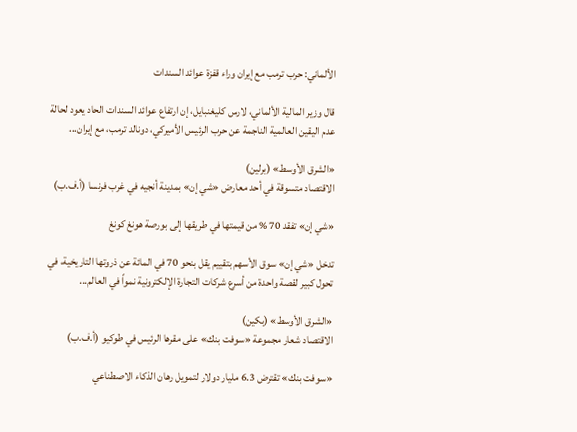الألماني: حرب ترمب مع إيران وراء قفزة عوائد السندات

قال وزير المالية الألماني، لارس كليغنبايل، إن ارتفاع عوائد السندات الحاد يعود لحالة عدم اليقين العالمية الناجمة عن حرب الرئيس الأميركي، دونالد ترمب، مع إيران...

«الشرق الأوسط» (برلين)
الاقتصاد متسوقة في أحد معارض «شي إن» بمدينة أنجيه في غرب فرنسا (أ.ف.ب)

«شي إن» تفقد 70 % من قيمتها في طريقها إلى بورصة هونغ كونغ

تدخل «شي إن» سوق الأسهم بتقييم يقل بنحو 70 في المائة عن ذروتها التاريخية، في تحول كبير لقصة واحدة من أسرع شركات التجارة الإلكترونية نمواً في العالم...

«الشرق الأوسط» (بكين)
الاقتصاد شعار مجموعة «سوفت بنك» على مقرها الرئيس في طوكيو (أ.ف.ب)

«سوفت بنك» تقترض 6.3 مليار دولار لتمويل رهان الذكاء الاصطناعي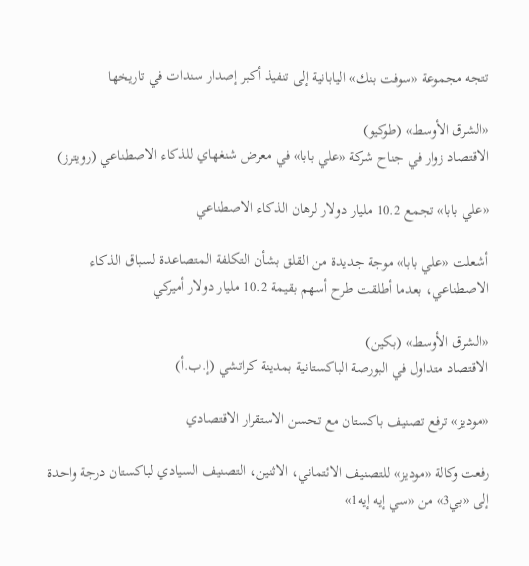تتجه مجموعة «سوفت بنك» اليابانية إلى تنفيذ أكبر إصدار سندات في تاريخها

«الشرق الأوسط» (طوكيو)
الاقتصاد زوار في جناح شركة «علي بابا» في معرض شنغهاي للذكاء الاصطناعي (رويترز)

«علي بابا» تجمع 10.2 مليار دولار لرهان الذكاء الاصطناعي

أشعلت «علي بابا» موجة جديدة من القلق بشأن التكلفة المتصاعدة لسباق الذكاء الاصطناعي، بعدما أطلقت طرح أسهم بقيمة 10.2 مليار دولار أميركي

«الشرق الأوسط» (بكين)
الاقتصاد متداول في البورصة الباكستانية بمدينة كراتشي (إ.ب.أ)

«موديز» ترفع تصنيف باكستان مع تحسن الاستقرار الاقتصادي

رفعت وكالة «موديز» للتصنيف الائتماني، الاثنين، التصنيف السيادي لباكستان درجة واحدة إلى «بي3» من «سي إيه إيه1»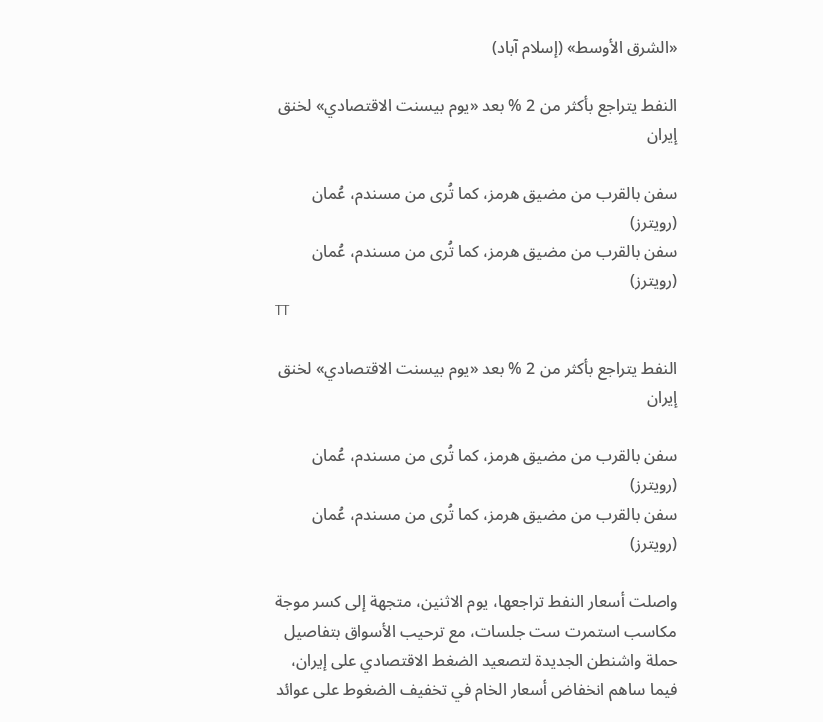«الشرق الأوسط» (إسلام آباد)

النفط يتراجع بأكثر من 2 % بعد «يوم بيسنت الاقتصادي» لخنق إيران

سفن بالقرب من مضيق هرمز، كما تُرى من مسندم، عُمان (رويترز)
سفن بالقرب من مضيق هرمز، كما تُرى من مسندم، عُمان (رويترز)
TT

النفط يتراجع بأكثر من 2 % بعد «يوم بيسنت الاقتصادي» لخنق إيران

سفن بالقرب من مضيق هرمز، كما تُرى من مسندم، عُمان (رويترز)
سفن بالقرب من مضيق هرمز، كما تُرى من مسندم، عُمان (رويترز)

واصلت أسعار النفط تراجعها، يوم الاثنين، متجهة إلى كسر موجة مكاسب استمرت ست جلسات، مع ترحيب الأسواق بتفاصيل حملة واشنطن الجديدة لتصعيد الضغط الاقتصادي على إيران، فيما ساهم انخفاض أسعار الخام في تخفيف الضغوط على عوائد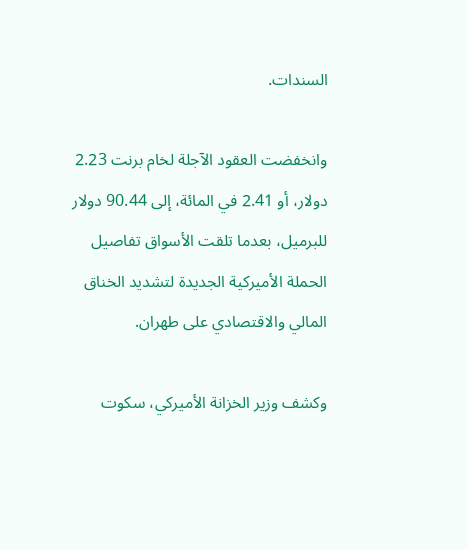السندات.

وانخفضت العقود الآجلة لخام برنت 2.23 دولار، أو 2.41 في المائة، إلى 90.44 دولار للبرميل، بعدما تلقت الأسواق تفاصيل الحملة الأميركية الجديدة لتشديد الخناق المالي والاقتصادي على طهران.

وكشف وزير الخزانة الأميركي، سكوت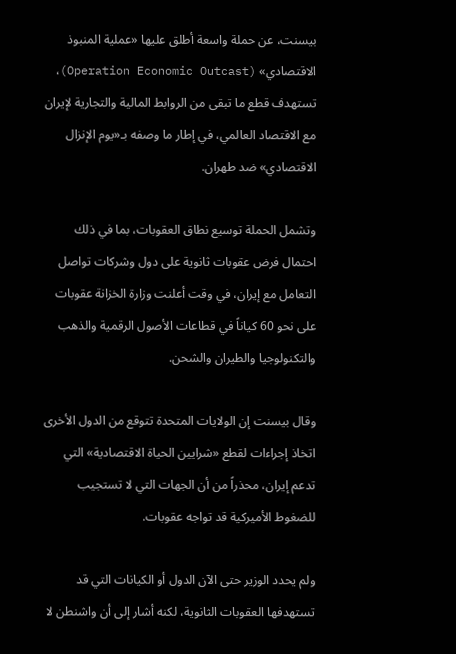بيسنت، عن حملة واسعة أطلق عليها «عملية المنبوذ الاقتصادي» (Operation Economic Outcast)، تستهدف قطع ما تبقى من الروابط المالية والتجارية لإيران مع الاقتصاد العالمي، في إطار ما وصفه بـ«يوم الإنزال الاقتصادي» ضد طهران.

وتشمل الحملة توسيع نطاق العقوبات، بما في ذلك احتمال فرض عقوبات ثانوية على دول وشركات تواصل التعامل مع إيران، في وقت أعلنت وزارة الخزانة عقوبات على نحو 60 كياناً في قطاعات الأصول الرقمية والذهب والتكنولوجيا والطيران والشحن.

وقال بيسنت إن الولايات المتحدة تتوقع من الدول الأخرى اتخاذ إجراءات لقطع «شرايين الحياة الاقتصادية» التي تدعم إيران، محذراً من أن الجهات التي لا تستجيب للضغوط الأميركية قد تواجه عقوبات.

ولم يحدد الوزير حتى الآن الدول أو الكيانات التي قد تستهدفها العقوبات الثانوية، لكنه أشار إلى أن واشنطن لا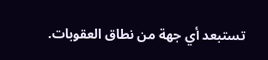تستبعد أي جهة من نطاق العقوبات.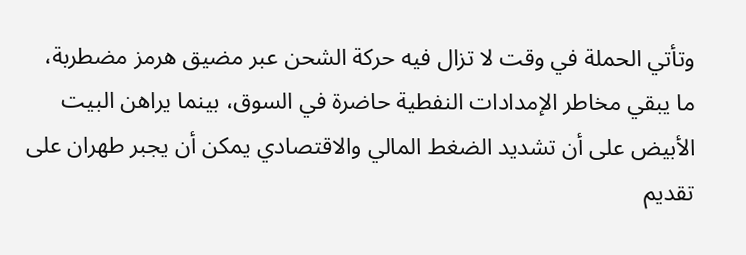وتأتي الحملة في وقت لا تزال فيه حركة الشحن عبر مضيق هرمز مضطربة، ما يبقي مخاطر الإمدادات النفطية حاضرة في السوق، بينما يراهن البيت الأبيض على أن تشديد الضغط المالي والاقتصادي يمكن أن يجبر طهران على تقديم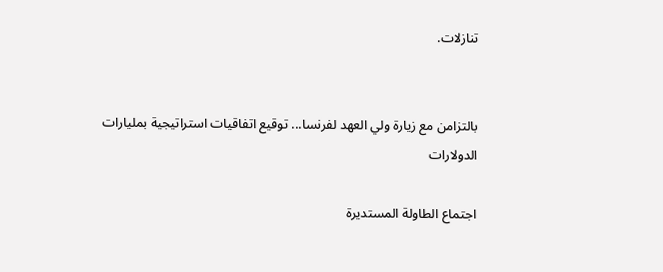تنازلات.


بالتزامن مع زيارة ولي العهد لفرنسا... توقيع اتفاقيات استراتيجية بمليارات الدولارات

اجتماع الطاولة المستديرة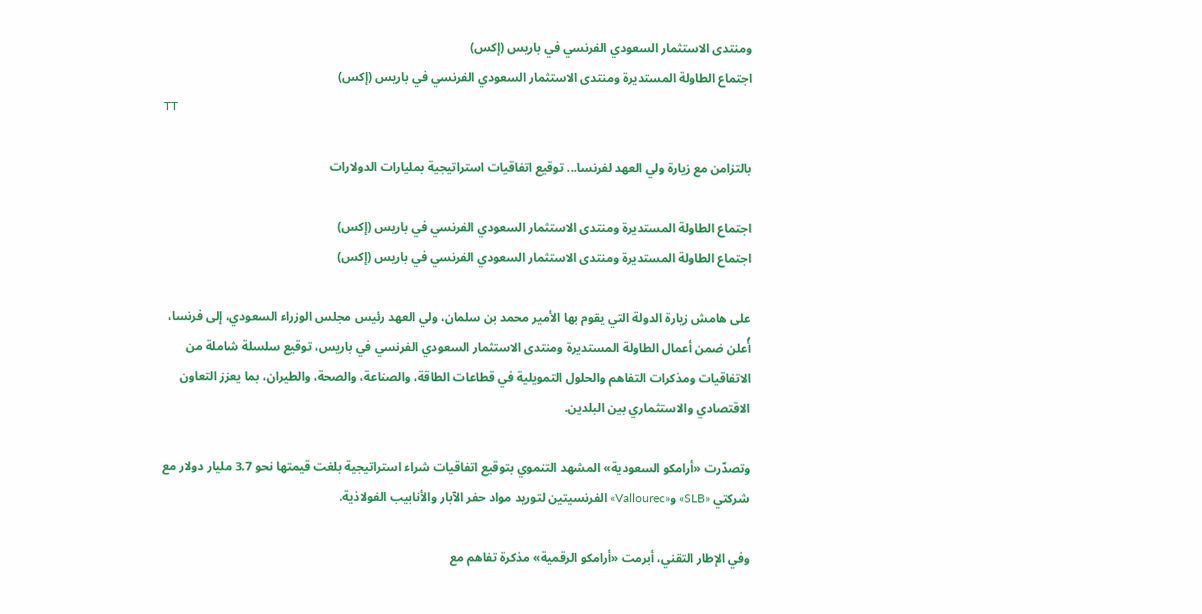ومنتدى الاستثمار السعودي الفرنسي في باريس (إكس)
اجتماع الطاولة المستديرة ومنتدى الاستثمار السعودي الفرنسي في باريس (إكس)
TT

بالتزامن مع زيارة ولي العهد لفرنسا... توقيع اتفاقيات استراتيجية بمليارات الدولارات

اجتماع الطاولة المستديرة ومنتدى الاستثمار السعودي الفرنسي في باريس (إكس)
اجتماع الطاولة المستديرة ومنتدى الاستثمار السعودي الفرنسي في باريس (إكس)

على هامش زيارة الدولة التي يقوم بها الأمير محمد بن سلمان، ولي العهد رئيس مجلس الوزراء السعودي، إلى فرنسا، أُعلن ضمن أعمال الطاولة المستديرة ومنتدى الاستثمار السعودي الفرنسي في باريس، توقيع سلسلة شاملة من الاتفاقيات ومذكرات التفاهم والحلول التمويلية في قطاعات الطاقة، والصناعة، والصحة، والطيران، بما يعزز التعاون الاقتصادي والاستثماري بين البلدين.

وتصدّرت «أرامكو السعودية» المشهد التنموي بتوقيع اتفاقيات شراء استراتيجية بلغت قيمتها نحو 3.7 مليار دولار مع شركتي «SLB» و«Vallourec» الفرنسيتين لتوريد مواد حفر الآبار والأنابيب الفولاذية.

وفي الإطار التقني، أبرمت «أرامكو الرقمية» مذكرة تفاهم مع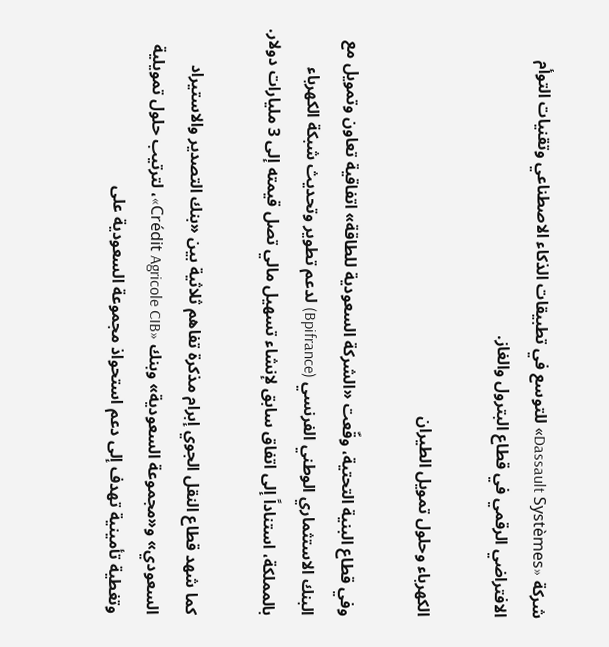شركة «Dassault Systèmes» للتوسع في تطبيقات الذكاء الاصطناعي وتقنيات التوأم الافتراضي الرقمي في قطاع البترول والغاز.

الكهرباء وحلول تمويل الطيران

وفي قطاع البنية التحتية، وقّعت «الشركة السعودية للطاقة» اتفاقية تعاون وتمويل مع البنك الاستثماري الوطني الفرنسي (Bpifrance) لدعم تطوير وتحديث شبكة الكهرباء بالمملكة، استناداً إلى اتفاق سابق لإنشاء تسهيل مالي تصل قيمته إلى 3 مليارات دولار.

كما شهد قطاع النقل الجوي إبرام مذكرة تفاهم ثلاثية بين «بنك التصدير والاستيراد السعودي» و«مجموعة السعودية» وبنك «Crédit Agricole CIB»، لترتيب حلول تمويلية وتغطية تأمينية تهدف إلى دعم استحواذ مجموعة السعودية على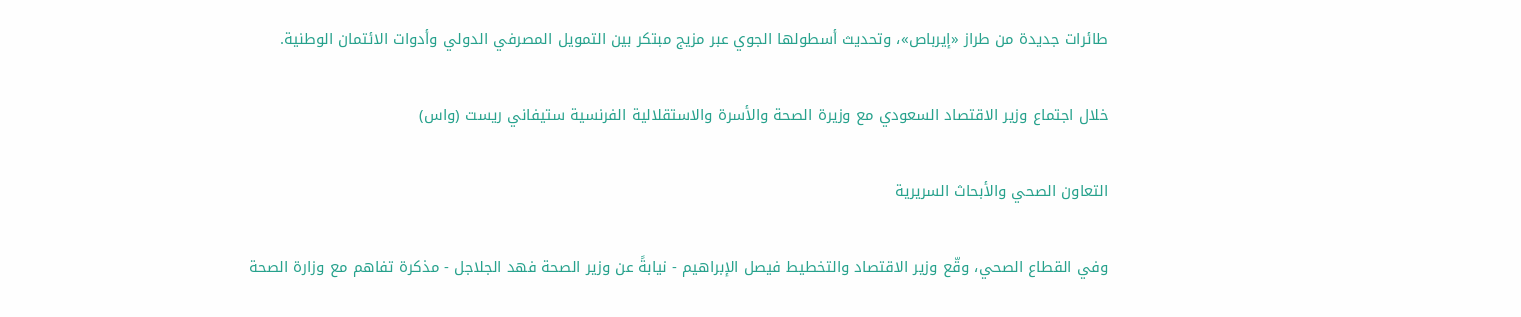طائرات جديدة من طراز «إيرباص»، وتحديث أسطولها الجوي عبر مزيج مبتكر بين التمويل المصرفي الدولي وأدوات الائتمان الوطنية.

خلال اجتماع وزير الاقتصاد السعودي مع وزيرة الصحة والأسرة والاستقلالية الفرنسية ستيفاني ريست (واس)

التعاون الصحي والأبحاث السريرية

وفي القطاع الصحي، وقّع وزير الاقتصاد والتخطيط فيصل الإبراهيم - نيابةً عن وزير الصحة فهد الجلاجل - مذكرة تفاهم مع وزارة الصحة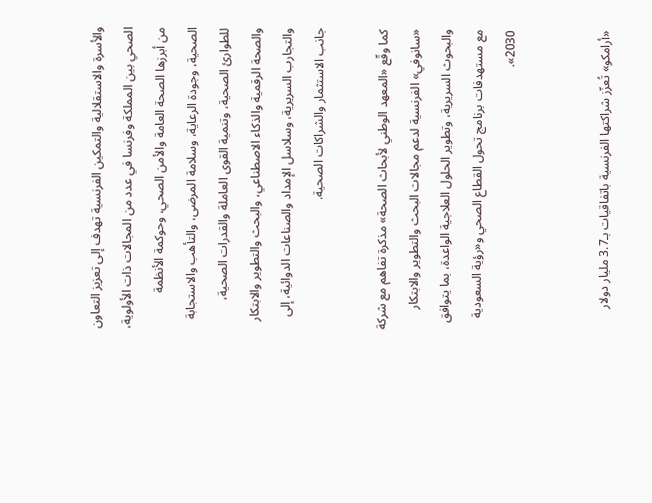والأسرة والاستقلالية والتمكين الفرنسية تهدف إلى تعزيز التعاون الصحي بين المملكة وفرنسا في عدد من المجالات ذات الأولوية، من أبرزها الصحة العامة والأمن الصحي، وحوكمة الأنظمة الصحية، وجودة الرعاية، وسلامة المرضى، والتأهب والاستجابة للطوارئ الصحية، وتنمية القوى العاملة والقدرات الصحية، والصحة الرقمية والذكاء الاصطناعي، والبحث والتطوير والابتكار والتجارب السريرية، وسلاسل الإمداد والصناعات الدوائية، إلى جانب الاستثمار والشراكات الصحية.

كما وقّع «المعهد الوطني لأبحاث الصحة» مذكرة تفاهم مع شركة «سانوفي» الفرنسية لدعم مجالات البحث والتطوير والابتكار والبحوث السريرية، وتطوير الحلول العلاجية الواعدة، بما يتوافق مع مستهدفات برنامج تحول القطاع الصحي و«رؤية السعودية 2030».


«أرامكو» تُعزّز شراكتها الفرنسية باتفاقيات بـ3.7 مليار دولار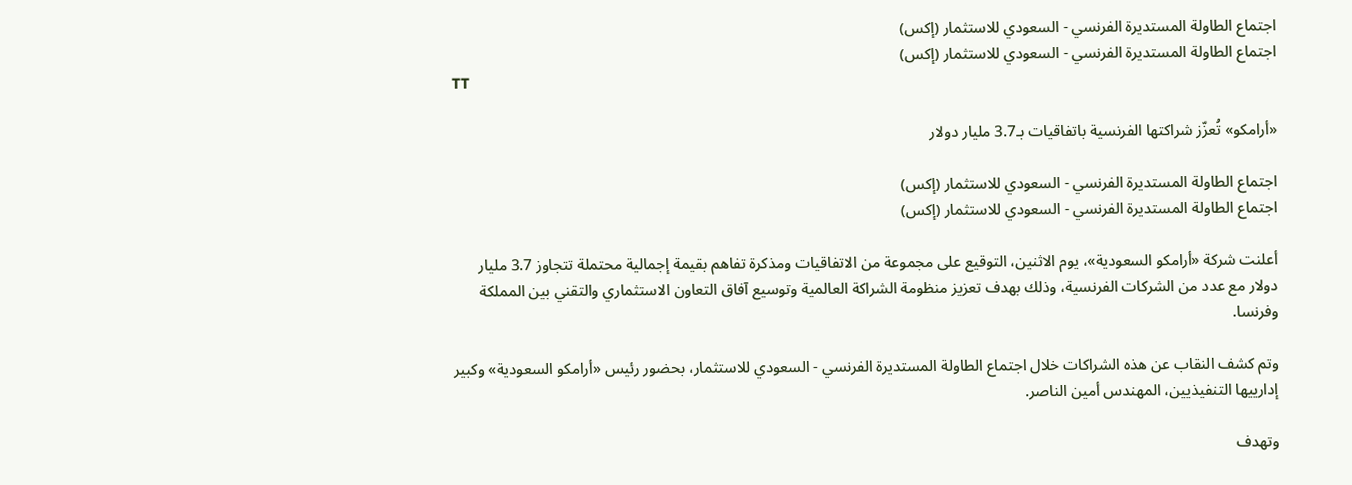اجتماع الطاولة المستديرة الفرنسي - السعودي للاستثمار (إكس)
اجتماع الطاولة المستديرة الفرنسي - السعودي للاستثمار (إكس)
TT

«أرامكو» تُعزّز شراكتها الفرنسية باتفاقيات بـ3.7 مليار دولار

اجتماع الطاولة المستديرة الفرنسي - السعودي للاستثمار (إكس)
اجتماع الطاولة المستديرة الفرنسي - السعودي للاستثمار (إكس)

أعلنت شركة «أرامكو السعودية»، يوم الاثنين، التوقيع على مجموعة من الاتفاقيات ومذكرة تفاهم بقيمة إجمالية محتملة تتجاوز 3.7 مليار دولار مع عدد من الشركات الفرنسية، وذلك بهدف تعزيز منظومة الشراكة العالمية وتوسيع آفاق التعاون الاستثماري والتقني بين المملكة وفرنسا.

وتم كشف النقاب عن هذه الشراكات خلال اجتماع الطاولة المستديرة الفرنسي - السعودي للاستثمار، بحضور رئيس «أرامكو السعودية» وكبير إدارييها التنفيذيين، المهندس أمين الناصر.

وتهدف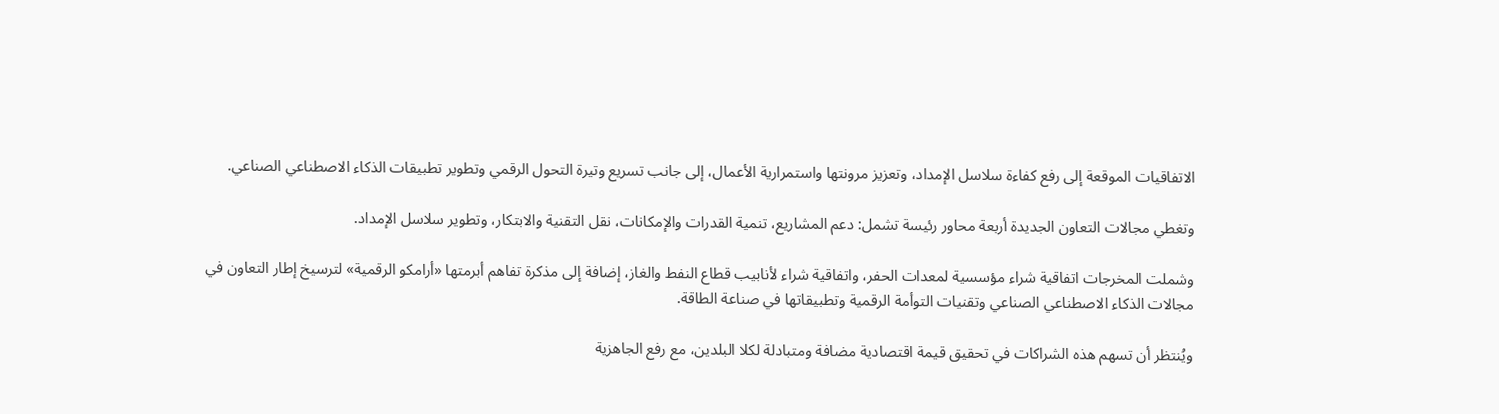الاتفاقيات الموقعة إلى رفع كفاءة سلاسل الإمداد، وتعزيز مرونتها واستمرارية الأعمال، إلى جانب تسريع وتيرة التحول الرقمي وتطوير تطبيقات الذكاء الاصطناعي الصناعي.

وتغطي مجالات التعاون الجديدة أربعة محاور رئيسة تشمل: دعم المشاريع، تنمية القدرات والإمكانات، نقل التقنية والابتكار، وتطوير سلاسل الإمداد.

وشملت المخرجات اتفاقية شراء مؤسسية لمعدات الحفر، واتفاقية شراء لأنابيب قطاع النفط والغاز، إضافة إلى مذكرة تفاهم أبرمتها «أرامكو الرقمية» لترسيخ إطار التعاون في مجالات الذكاء الاصطناعي الصناعي وتقنيات التوأمة الرقمية وتطبيقاتها في صناعة الطاقة.

ويُنتظر أن تسهم هذه الشراكات في تحقيق قيمة اقتصادية مضافة ومتبادلة لكلا البلدين، مع رفع الجاهزية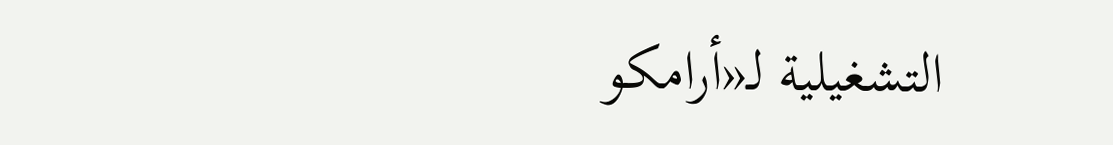التشغيلية لـ«أرامكو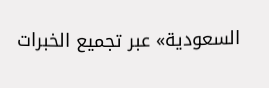السعودية» عبر تجميع الخبرات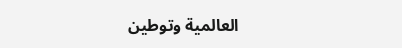العالمية وتوطين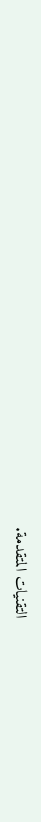التقنيات المتقدمة.